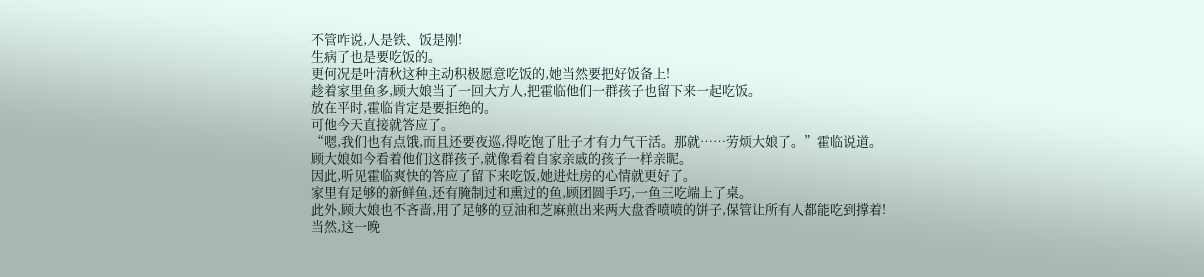不管咋说,人是铁、饭是刚!
生病了也是要吃饭的。
更何况是叶清秋这种主动积极愿意吃饭的,她当然要把好饭备上!
趁着家里鱼多,顾大娘当了一回大方人,把霍临他们一群孩子也留下来一起吃饭。
放在平时,霍临肯定是要拒绝的。
可他今天直接就答应了。
“嗯,我们也有点饿,而且还要夜巡,得吃饱了肚子才有力气干活。那就……劳烦大娘了。”霍临说道。
顾大娘如今看着他们这群孩子,就像看着自家亲戚的孩子一样亲昵。
因此,听见霍临爽快的答应了留下来吃饭,她进灶房的心情就更好了。
家里有足够的新鲜鱼,还有腌制过和熏过的鱼,顾团圆手巧,一鱼三吃端上了桌。
此外,顾大娘也不吝啬,用了足够的豆油和芝麻煎出来两大盘香喷喷的饼子,保管让所有人都能吃到撑着!
当然,这一晚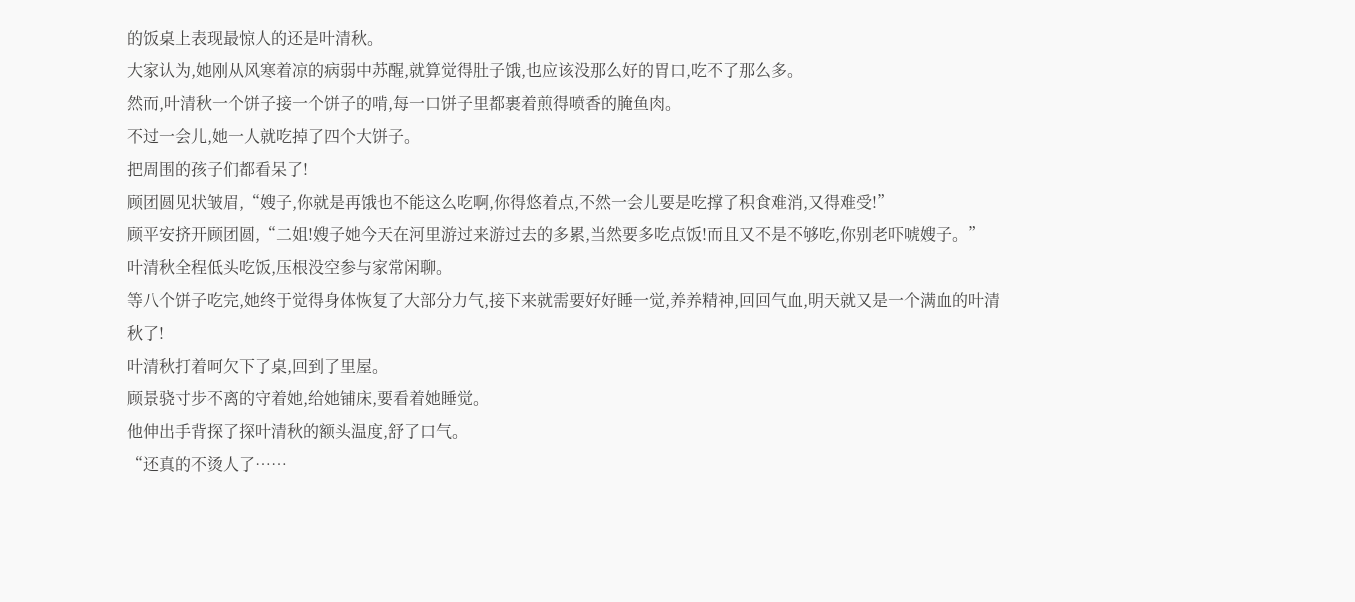的饭桌上表现最惊人的还是叶清秋。
大家认为,她刚从风寒着凉的病弱中苏醒,就算觉得肚子饿,也应该没那么好的胃口,吃不了那么多。
然而,叶清秋一个饼子接一个饼子的啃,每一口饼子里都裹着煎得喷香的腌鱼肉。
不过一会儿,她一人就吃掉了四个大饼子。
把周围的孩子们都看呆了!
顾团圆见状皱眉,“嫂子,你就是再饿也不能这么吃啊,你得悠着点,不然一会儿要是吃撑了积食难消,又得难受!”
顾平安挤开顾团圆,“二姐!嫂子她今天在河里游过来游过去的多累,当然要多吃点饭!而且又不是不够吃,你别老吓唬嫂子。”
叶清秋全程低头吃饭,压根没空参与家常闲聊。
等八个饼子吃完,她终于觉得身体恢复了大部分力气,接下来就需要好好睡一觉,养养精神,回回气血,明天就又是一个满血的叶清秋了!
叶清秋打着呵欠下了桌,回到了里屋。
顾景骁寸步不离的守着她,给她铺床,要看着她睡觉。
他伸出手背探了探叶清秋的额头温度,舒了口气。
“还真的不烫人了……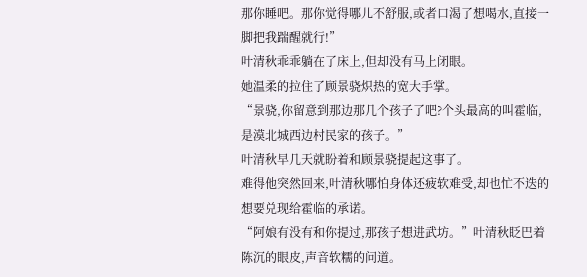那你睡吧。那你觉得哪儿不舒服,或者口渴了想喝水,直接一脚把我踹醒就行!”
叶清秋乖乖躺在了床上,但却没有马上闭眼。
她温柔的拉住了顾景骁炽热的宽大手掌。
“景骁,你留意到那边那几个孩子了吧?个头最高的叫霍临,是漠北城西边村民家的孩子。”
叶清秋早几天就盼着和顾景骁提起这事了。
难得他突然回来,叶清秋哪怕身体还疲软难受,却也忙不迭的想要兑现给霍临的承诺。
“阿娘有没有和你提过,那孩子想进武坊。”叶清秋眨巴着陈沉的眼皮,声音软糯的问道。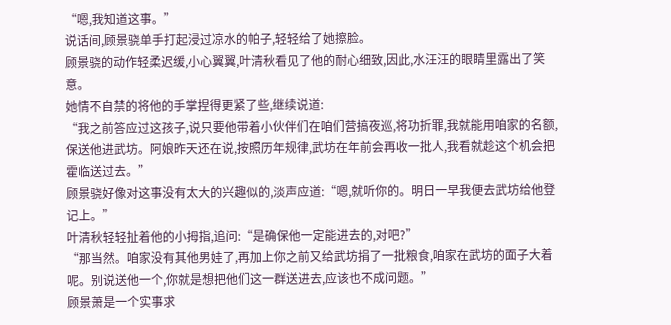“嗯,我知道这事。”
说话间,顾景骁单手打起浸过凉水的帕子,轻轻给了她擦脸。
顾景骁的动作轻柔迟缓,小心翼翼,叶清秋看见了他的耐心细致,因此,水汪汪的眼睛里露出了笑意。
她情不自禁的将他的手掌捏得更紧了些,继续说道:
“我之前答应过这孩子,说只要他带着小伙伴们在咱们营搞夜巡,将功折罪,我就能用咱家的名额,保送他进武坊。阿娘昨天还在说,按照历年规律,武坊在年前会再收一批人,我看就趁这个机会把霍临送过去。”
顾景骁好像对这事没有太大的兴趣似的,淡声应道:“嗯,就听你的。明日一早我便去武坊给他登记上。”
叶清秋轻轻扯着他的小拇指,追问:“是确保他一定能进去的,对吧?”
“那当然。咱家没有其他男娃了,再加上你之前又给武坊捐了一批粮食,咱家在武坊的面子大着呢。别说送他一个,你就是想把他们这一群送进去,应该也不成问题。”
顾景萧是一个实事求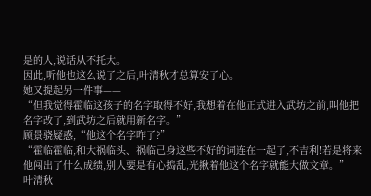是的人,说话从不托大。
因此,听他也这么说了之后,叶清秋才总算安了心。
她又提起另一件事——
“但我觉得霍临这孩子的名字取得不好,我想着在他正式进入武坊之前,叫他把名字改了,到武坊之后就用新名字。”
顾景骁疑惑,“他这个名字咋了?”
“霍临霍临,和大祸临头、祸临己身这些不好的词连在一起了,不吉利!若是将来他闯出了什么成绩,别人要是有心捣乱,光揪着他这个名字就能大做文章。”
叶清秋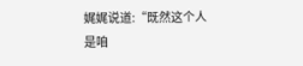娓娓说道:“既然这个人是咱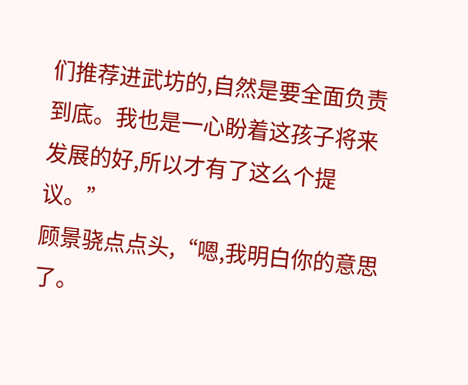们推荐进武坊的,自然是要全面负责到底。我也是一心盼着这孩子将来发展的好,所以才有了这么个提议。”
顾景骁点点头,“嗯,我明白你的意思了。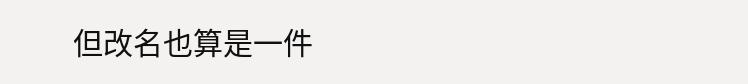但改名也算是一件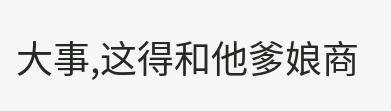大事,这得和他爹娘商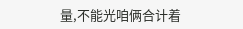量,不能光咱俩合计着